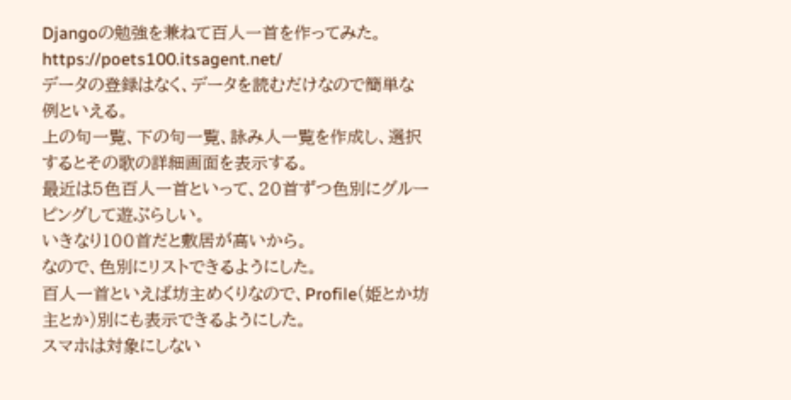Djangoの勉強を兼ねて百人一首を作ってみた。
https://poets100.itsagent.net/
データの登録はなく、データを読むだけなので簡単な例といえる。
上の句一覧、下の句一覧、詠み人一覧を作成し、選択するとその歌の詳細画面を表示する。
最近は5色百人一首といって、20首ずつ色別にグルーピングして遊ぶらしい。
いきなり100首だと敷居が高いから。
なので、色別にリストできるようにした。
百人一首といえば坊主めくりなので、Profile(姫とか坊主とか)別にも表示できるようにした。
スマホは対象にしない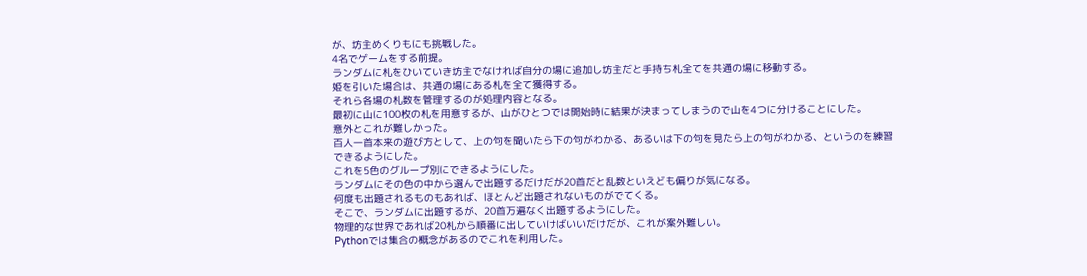が、坊主めくりもにも挑戦した。
4名でゲームをする前提。
ランダムに札をひいていき坊主でなければ自分の場に追加し坊主だと手持ち札全てを共通の場に移動する。
姫を引いた場合は、共通の場にある札を全て獲得する。
それら各場の札数を管理するのが処理内容となる。
最初に山に100枚の札を用意するが、山がひとつでは開始時に結果が決まってしまうので山を4つに分けることにした。
意外とこれが難しかった。
百人一首本来の遊び方として、上の句を聞いたら下の句がわかる、あるいは下の句を見たら上の句がわかる、というのを練習できるようにした。
これを5色のグループ別にできるようにした。
ランダムにその色の中から選んで出題するだけだが20首だと乱数といえども偏りが気になる。
何度も出題されるものもあれば、ほとんど出題されないものがでてくる。
そこで、ランダムに出題するが、20首万遍なく出題するようにした。
物理的な世界であれば20札から順番に出していけばいいだけだが、これが案外難しい。
Pythonでは集合の概念があるのでこれを利用した。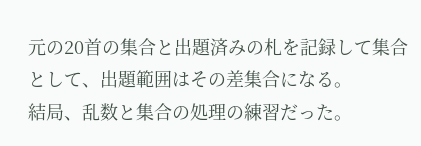元の20首の集合と出題済みの札を記録して集合として、出題範囲はその差集合になる。
結局、乱数と集合の処理の練習だった。